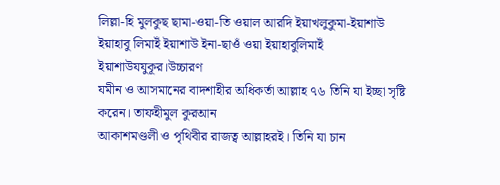লিল্লা-হি মুলকুছ ছামা-ওয়া-তি ওয়াল আরদি ইয়াখলুকুমা-ইয়াশাউ ইয়াহাবু লিমাইঁ ইয়াশাউ ইনা-ছাওঁ ওয়া ইয়াহাবুলিমাইঁ ইয়াশাউযযুকূর।উচ্চারণ
যমীন ও আসমানের বাদশাহীর অধিকর্তা আল্লাহ ৭৬ তিনি যা ইচ্ছা সৃষ্টি করেন। তাফহীমুল কুরআন
আকাশমণ্ডলী ও পৃথিবীর রাজত্ব আল্লাহরই। তিনি যা চান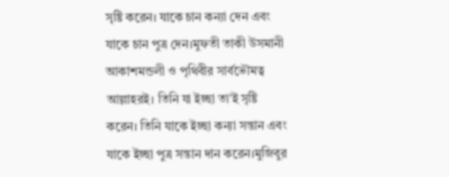সৃষ্টি করেন। যাকে চান কন্যা দেন এবং যাকে চান পুত্র দেন।মুফতী তাকী উসমানী
আকাশমন্ডলী ও পৃথিবীর সার্বভৌমত্ব আল্লাহরই। তিনি যা ইচ্ছা তা’ই সৃষ্টি করেন। তিনি যাকে ইচ্ছা কন্যা সন্তান এবং যাকে ইচ্ছা পুত্র সন্তান দান করেন।মুজিবুর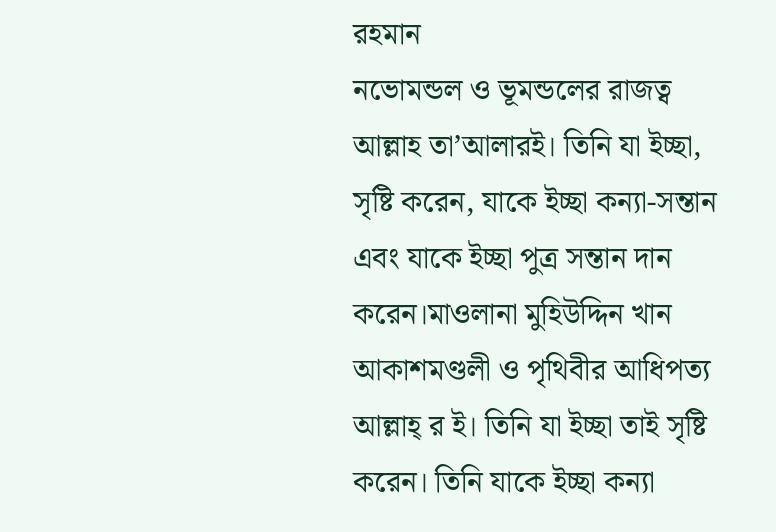রহমান
নভোমন্ডল ও ভূমন্ডলের রাজত্ব আল্লাহ তা’আলারই। তিনি যা ইচ্ছা, সৃষ্টি করেন, যাকে ইচ্ছা কন্যা-সন্তান এবং যাকে ইচ্ছা পুত্র সন্তান দান করেন।মাওলানা মুহিউদ্দিন খান
আকাশমণ্ডলী ও পৃথিবীর আধিপত্য আল্লাহ্ র ই। তিনি যা ইচ্ছা তাই সৃষ্টি করেন। তিনি যাকে ইচ্ছা কন্যা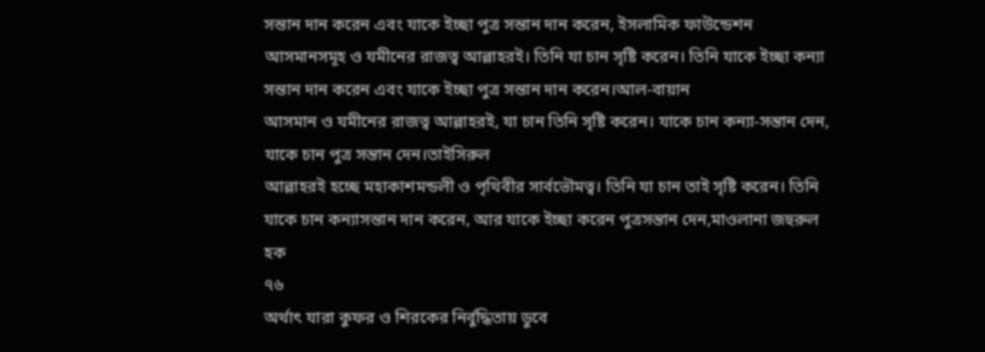সন্তান দান করেন এবং যাকে ইচ্ছা পুত্র সন্তান দান করেন, ইসলামিক ফাউন্ডেশন
আসমানসমূহ ও যমীনের রাজত্ব আল্লাহরই। তিনি যা চান সৃষ্টি করেন। তিনি যাকে ইচ্ছা কন্যা সন্তান দান করেন এবং যাকে ইচ্ছা পুত্র সন্তান দান করেন।আল-বায়ান
আসমান ও যমীনের রাজত্ব আল্লাহরই, যা চান তিনি সৃষ্টি করেন। যাকে চান কন্যা-সন্তান দেন, যাকে চান পুত্র সন্তান দেন।তাইসিরুল
আল্লাহরই হচ্ছে মহাকাশমন্ডলী ও পৃথিবীর সার্বভৌমত্ব। তিনি যা চান তাই সৃষ্টি করেন। তিনি যাকে চান কন্যাসন্তান দান করেন, আর যাকে ইচ্ছা করেন পুত্রসন্তান দেন,মাওলানা জহুরুল হক
৭৬
অর্থাৎ যারা কুফর ও শিরকের নির্বুদ্ধিতায় ডুবে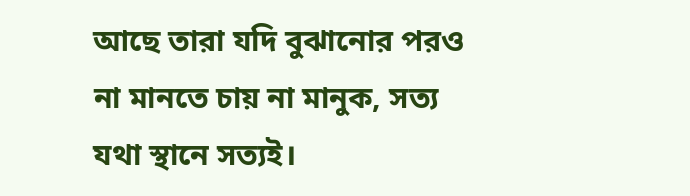আছে তারা যদি বুঝানোর পরও না মানতে চায় না মানুক, সত্য যথা স্থানে সত্যই।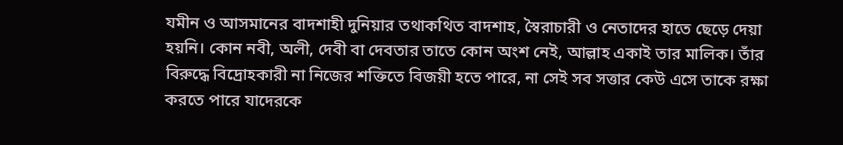যমীন ও আসমানের বাদশাহী দুনিয়ার তথাকথিত বাদশাহ, স্বৈরাচারী ও নেতাদের হাতে ছেড়ে দেয়া হয়নি। কোন নবী, অলী, দেবী বা দেবতার তাতে কোন অংশ নেই, আল্লাহ একাই তার মালিক। তাঁর বিরুদ্ধে বিদ্রোহকারী না নিজের শক্তিতে বিজয়ী হতে পারে, না সেই সব সত্তার কেউ এসে তাকে রক্ষা করতে পারে যাদেরকে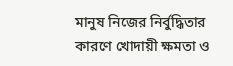মানুষ নিজের নির্বুদ্ধিতার কারণে খোদায়ী ক্ষমতা ও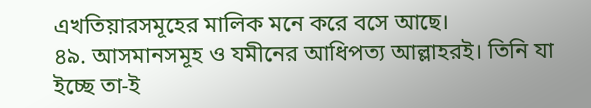এখতিয়ারসমূহের মালিক মনে করে বসে আছে।
৪৯. আসমানসমূহ ও যমীনের আধিপত্য আল্লাহরই। তিনি যা ইচ্ছে তা-ই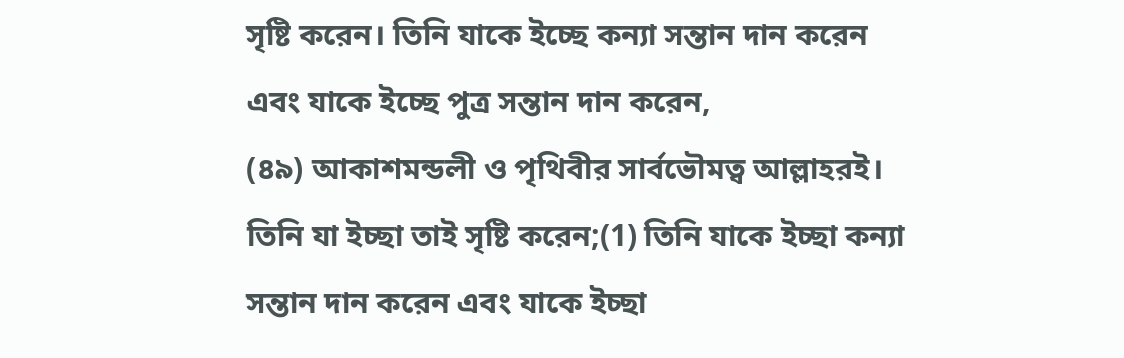সৃষ্টি করেন। তিনি যাকে ইচ্ছে কন্যা সন্তান দান করেন এবং যাকে ইচ্ছে পুত্র সন্তান দান করেন,
(৪৯) আকাশমন্ডলী ও পৃথিবীর সার্বভৌমত্ব আল্লাহরই। তিনি যা ইচ্ছা তাই সৃষ্টি করেন;(1) তিনি যাকে ইচ্ছা কন্যা সন্তান দান করেন এবং যাকে ইচ্ছা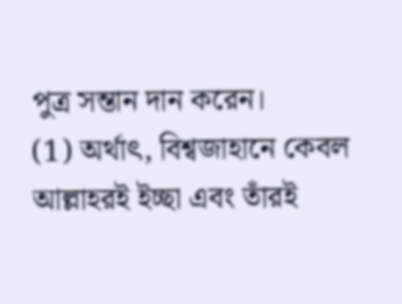পুত্র সন্তান দান করেন।
(1) অর্থাৎ, বিশ্বজাহানে কেবল আল্লাহরই ইচ্ছা এবং তাঁরই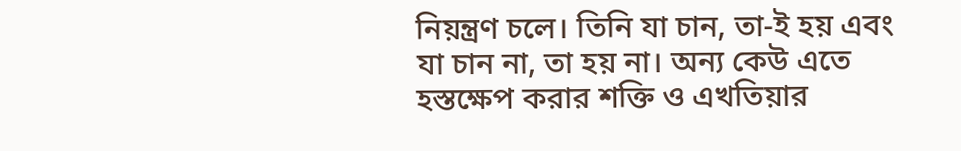নিয়ন্ত্রণ চলে। তিনি যা চান, তা-ই হয় এবং যা চান না, তা হয় না। অন্য কেউ এতে হস্তক্ষেপ করার শক্তি ও এখতিয়ার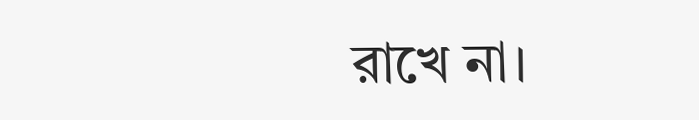রাখে না।